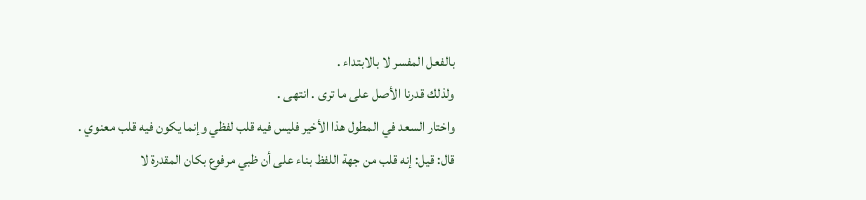بالفعل المفسر لا بالابتداء .
ولذلك قدرنا الأصل على ما ترى . انتهى .
واختار السعد في المطول هذا الأخير فليس فيه قلب لفظي وإنما يكون فيه قلب معنوي .
قال: قيل: إنه قلب من جهة اللفظ بناء على أن ظبي مرفوع بكان المقدرة لا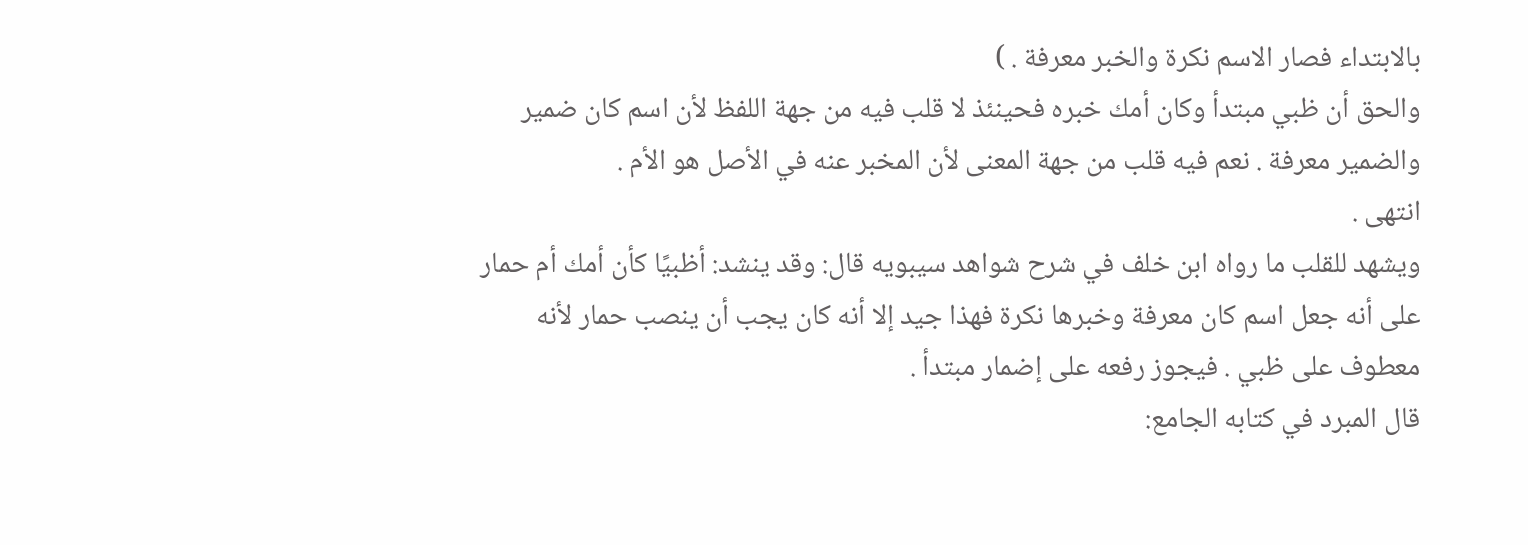بالابتداء فصار الاسم نكرة والخبر معرفة . )
والحق أن ظبي مبتدأ وكان أمك خبره فحينئذ لا قلب فيه من جهة اللفظ لأن اسم كان ضمير والضمير معرفة . نعم فيه قلب من جهة المعنى لأن المخبر عنه في الأصل هو الأم .
انتهى .
ويشهد للقلب ما رواه ابن خلف في شرح شواهد سيبويه قال: وقد ينشد: أظبيًا كأن أمك أم حمار على أنه جعل اسم كان معرفة وخبرها نكرة فهذا جيد إلا أنه كان يجب أن ينصب حمار لأنه معطوف على ظبي . فيجوز رفعه على إضمار مبتدأ .
قال المبرد في كتابه الجامع: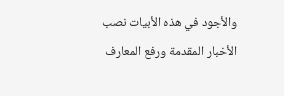والأجود في هذه الأبيات نصب الأخبار المقدمة ورفع المعارف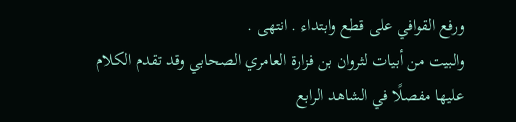ورفع القوافي على قطع وابتداء . انتهى .
والبيت من أبيات لثروان بن فزارة العامري الصحابي وقد تقدم الكلام عليها مفصلًا في الشاهد الرابع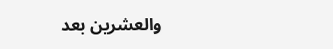والعشرين بعد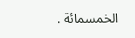الخمسمائة .